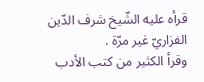قرأه عليه الشّيخ شرف الدّين الفزاريّ غير مرّة .
وقرأ الكثير من كتب الأدب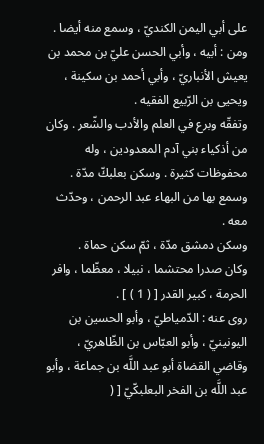على أبي اليمن الكنديّ ، وسمع منه أيضا .
ومن : أبيه ، وأبي الحسن عليّ بن محمد بن يعيش الأنباريّ ، وأبي أحمد بن سكينة ، ويحيى بن الرّبيع الفقيه .
وتفقّه وبرع في العلم والأدب والشّعر . وكان من أذكياء بني آدم المعدودين ، وله محفوظات كثيرة . وسكن بعلبكّ مدّة .
وسمع بها من البهاء عبد الرحمن ، وحدّث معه .
وسكن دمشق مدّة ، ثمّ سكن حماة .
وكان صدرا محتشما ، نبيلا ، معظّما ، وافر الحرمة ، كبير القدر [ ( 1 ) ] .
روى عنه : الدّمياطيّ ، وأبو الحسين بن اليونينيّ ، وأبو العبّاس بن الظّاهريّ ، وقاضي القضاة أبو عبد اللَّه بن جماعة ، وأبو عبد اللَّه بن الفخر البعلبكّيّ [ (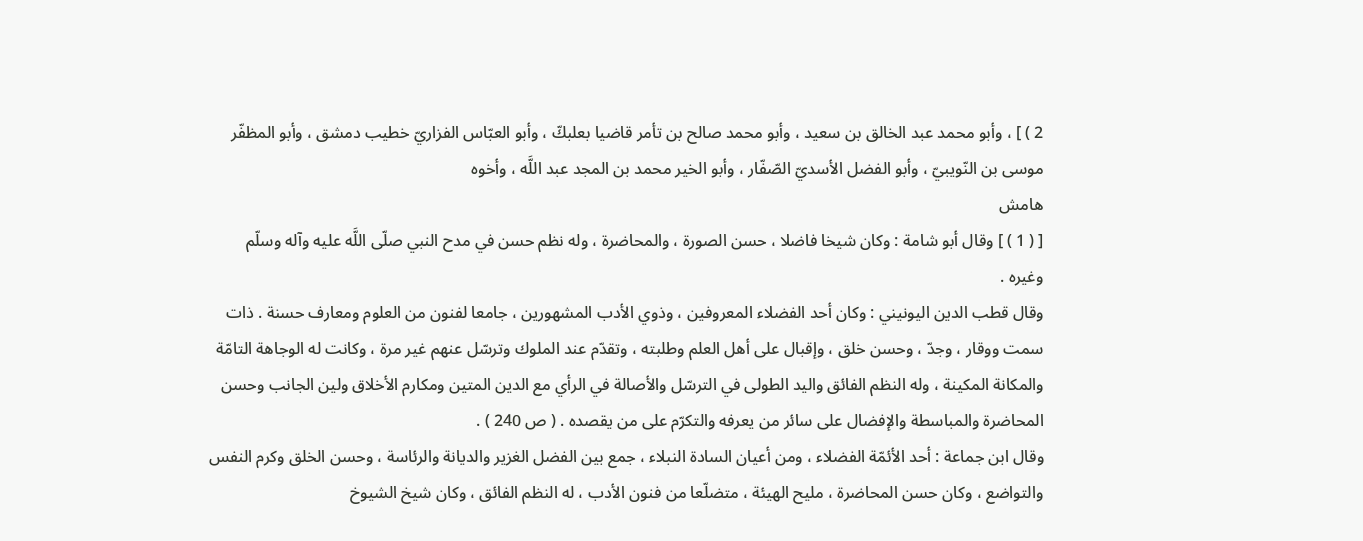2 ) ] ، وأبو محمد عبد الخالق بن سعيد ، وأبو محمد صالح بن تأمر قاضيا بعلبكّ ، وأبو العبّاس الفزاريّ خطيب دمشق ، وأبو المظفّر موسى بن النّويبيّ ، وأبو الفضل الأسديّ الصّفّار ، وأبو الخير محمد بن المجد عبد اللَّه ، وأخوه
هامش
[ ( 1 ) ] وقال أبو شامة : وكان شيخا فاضلا ، حسن الصورة ، والمحاضرة ، وله نظم حسن في مدح النبي صلّى اللَّه عليه وآله وسلّم وغيره .
وقال قطب الدين اليونيني : وكان أحد الفضلاء المعروفين ، وذوي الأدب المشهورين ، جامعا لفنون من العلوم ومعارف حسنة . ذات سمت ووقار ، وجدّ ، وحسن خلق ، وإقبال على أهل العلم وطلبته ، وتقدّم عند الملوك وترسّل عنهم غير مرة ، وكانت له الوجاهة التامّة والمكانة المكينة ، وله النظم الفائق واليد الطولى في الترسّل والأصالة في الرأي مع الدين المتين ومكارم الأخلاق ولين الجانب وحسن المحاضرة والمباسطة والإفضال على سائر من يعرفه والتكرّم على من يقصده . ( ص 240 ) .
وقال ابن جماعة : أحد الأئمّة الفضلاء ، ومن أعيان السادة النبلاء ، جمع بين الفضل الغزير والديانة والرئاسة ، وحسن الخلق وكرم النفس والتواضع ، وكان حسن المحاضرة ، مليح الهيئة ، متضلّعا من فنون الأدب ، له النظم الفائق ، وكان شيخ الشيوخ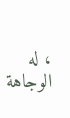، له الوجاهة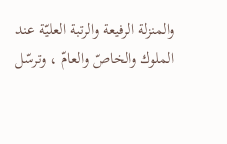والمنزلة الرفيعة والرتبة العليّة عند الملوك والخاصّ والعامّ ، وترسّل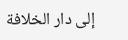إلى دار الخلافة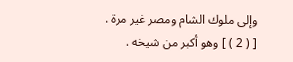وإلى ملوك الشام ومصر غير مرة .
[ ( 2 ) ] وهو أكبر من شيخه .